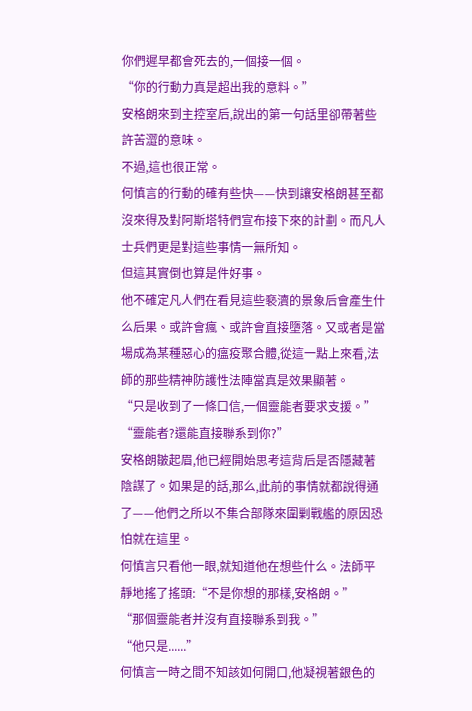你們遲早都會死去的,一個接一個。
“你的行動力真是超出我的意料。”
安格朗來到主控室后,說出的第一句話里卻帶著些許苦澀的意味。
不過,這也很正常。
何慎言的行動的確有些快——快到讓安格朗甚至都沒來得及對阿斯塔特們宣布接下來的計劃。而凡人士兵們更是對這些事情一無所知。
但這其實倒也算是件好事。
他不確定凡人們在看見這些褻瀆的景象后會產生什么后果。或許會瘋、或許會直接墮落。又或者是當場成為某種惡心的瘟疫聚合體,從這一點上來看,法師的那些精神防護性法陣當真是效果顯著。
“只是收到了一條口信,一個靈能者要求支援。”
“靈能者?還能直接聯系到你?”
安格朗皺起眉,他已經開始思考這背后是否隱藏著陰謀了。如果是的話,那么,此前的事情就都說得通了——他們之所以不集合部隊來圍剿戰艦的原因恐怕就在這里。
何慎言只看他一眼,就知道他在想些什么。法師平靜地搖了搖頭:“不是你想的那樣,安格朗。”
“那個靈能者并沒有直接聯系到我。”
“他只是......”
何慎言一時之間不知該如何開口,他凝視著銀色的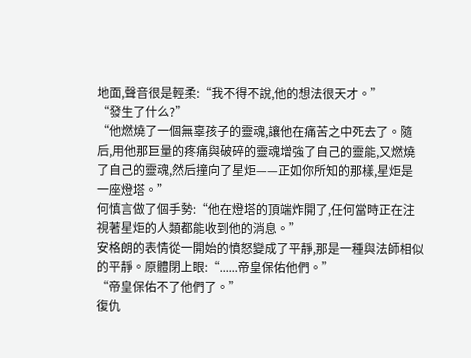地面,聲音很是輕柔:“我不得不說,他的想法很天才。”
“發生了什么?”
“他燃燒了一個無辜孩子的靈魂,讓他在痛苦之中死去了。隨后,用他那巨量的疼痛與破碎的靈魂增強了自己的靈能,又燃燒了自己的靈魂,然后撞向了星炬——正如你所知的那樣,星炬是一座燈塔。”
何慎言做了個手勢:“他在燈塔的頂端炸開了,任何當時正在注視著星炬的人類都能收到他的消息。”
安格朗的表情從一開始的憤怒變成了平靜,那是一種與法師相似的平靜。原體閉上眼:“......帝皇保佑他們。”
“帝皇保佑不了他們了。”
復仇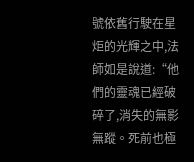號依舊行駛在星炬的光輝之中,法師如是說道:“他們的靈魂已經破碎了,消失的無影無蹤。死前也極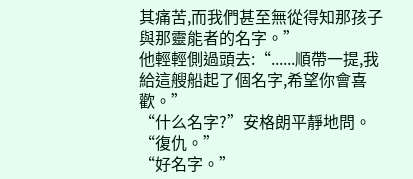其痛苦,而我們甚至無從得知那孩子與那靈能者的名字。”
他輕輕側過頭去:“......順帶一提,我給這艘船起了個名字,希望你會喜歡。”
“什么名字?”安格朗平靜地問。
“復仇。”
“好名字。”